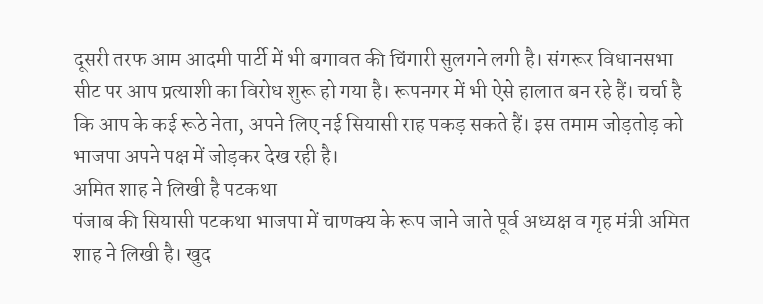दूसरी तरफ आम आदमी पार्टी में भी बगावत की चिंगारी सुलगने लगी है। संगरूर विधानसभा सीट पर आप प्रत्याशी का विरोध शुरू हो गया है। रूपनगर में भी ऐसे हालात बन रहे हैं। चर्चा है कि आप के कई रूठे नेता, अपने लिए नई सियासी राह पकड़ सकते हैं। इस तमाम जोड़तोड़ को भाजपा अपने पक्ष में जोड़कर देख रही है।
अमित शाह ने लिखी है पटकथा
पंजाब की सियासी पटकथा भाजपा में चाणक्य के रूप जाने जाते पूर्व अध्यक्ष व गृह मंत्री अमित शाह ने लिखी है। खुद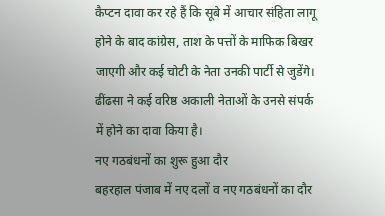कैप्टन दावा कर रहे हैं कि सूबे में आचार संहिता लागू होने के बाद कांग्रेस, ताश के पत्तों के माफिक बिखर जाएगी और कई चोटी के नेता उनकी पार्टी से जुडेंगे। ढींढसा ने कई वरिष्ठ अकाली नेताओं के उनसे संपर्क में होने का दावा किया है।
नए गठबंधनों का शुरू हुआ दौर
बहरहाल पंजाब में नए दलों व नए गठबंधनों का दौर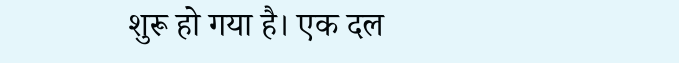शुरू हो गया है। एक दल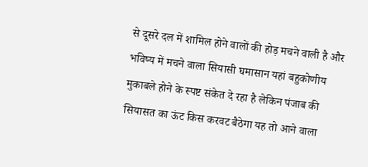से दूसरे दल में शामिल होने वालों की होड़ मचने वाली है और भविष्य में मचने वाला सियासी घमासान यहां बहुकोणीय मुकाबले होने के स्पष्ट संकेत दे रहा है लेकिन पंजाब की सियासत का ऊंट किस करवट बैठेगा यह तो आने वाला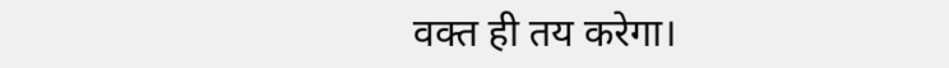वक्त ही तय करेगा।